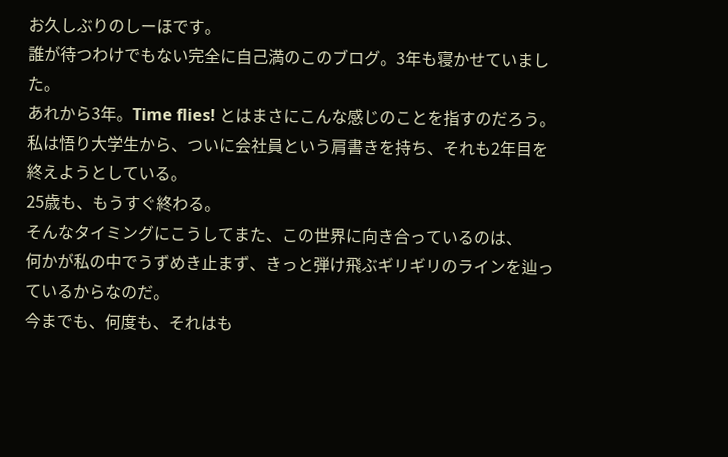お久しぶりのしーほです。
誰が待つわけでもない完全に自己満のこのブログ。3年も寝かせていました。
あれから3年。Time flies! とはまさにこんな感じのことを指すのだろう。
私は悟り大学生から、ついに会社員という肩書きを持ち、それも2年目を終えようとしている。
25歳も、もうすぐ終わる。
そんなタイミングにこうしてまた、この世界に向き合っているのは、
何かが私の中でうずめき止まず、きっと弾け飛ぶギリギリのラインを辿っているからなのだ。
今までも、何度も、それはも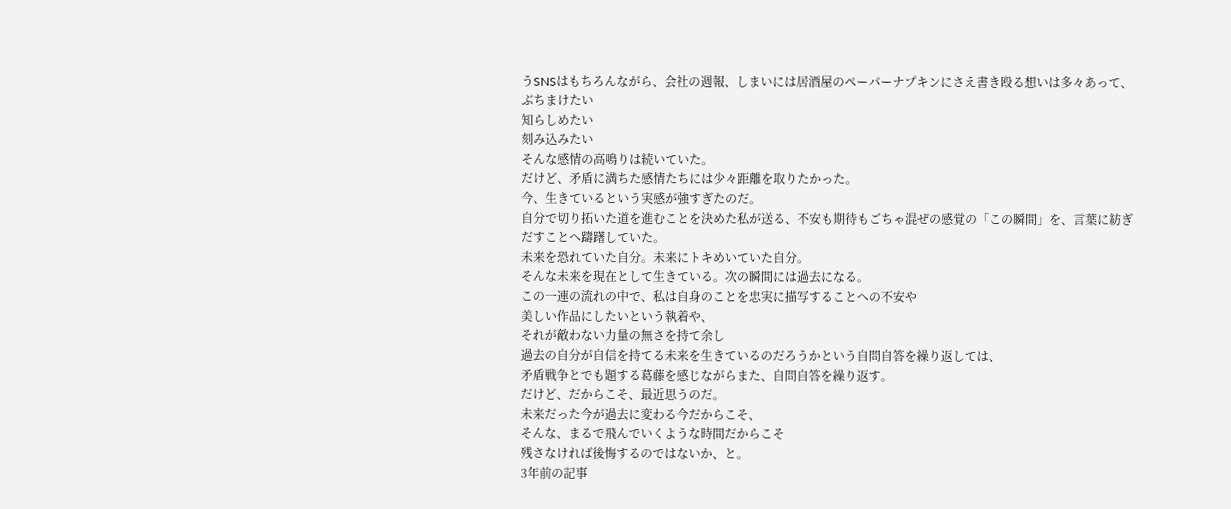うSNSはもちろんながら、会社の週報、しまいには居酒屋のペーパーナプキンにさえ書き殴る想いは多々あって、
ぶちまけたい
知らしめたい
刻み込みたい
そんな感情の高鳴りは続いていた。
だけど、矛盾に満ちた感情たちには少々距離を取りたかった。
今、生きているという実感が強すぎたのだ。
自分で切り拓いた道を進むことを決めた私が送る、不安も期待もごちゃ混ぜの感覚の「この瞬間」を、言葉に紡ぎだすことへ躊躇していた。
未来を恐れていた自分。未来にトキめいていた自分。
そんな未来を現在として生きている。次の瞬間には過去になる。
この一連の流れの中で、私は自身のことを忠実に描写することへの不安や
美しい作品にしたいという執着や、
それが敵わない力量の無さを持て余し
過去の自分が自信を持てる未来を生きているのだろうかという自問自答を繰り返しては、
矛盾戦争とでも題する葛藤を感じながらまた、自問自答を繰り返す。
だけど、だからこそ、最近思うのだ。
未来だった今が過去に変わる今だからこそ、
そんな、まるで飛んでいくような時間だからこそ
残さなければ後悔するのではないか、と。
3年前の記事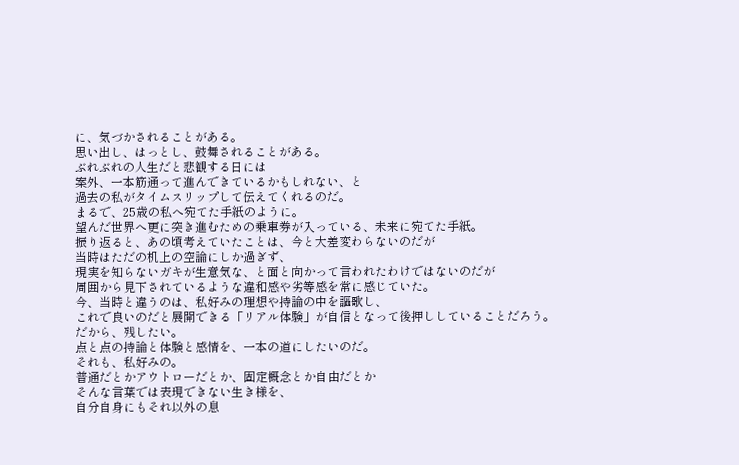に、気づかされることがある。
思い出し、はっとし、鼓舞されることがある。
ぶれぶれの人生だと悲観する日には
案外、一本筋通って進んできているかもしれない、と
過去の私がタイムスリップして伝えてくれるのだ。
まるで、25歳の私へ宛てた手紙のように。
望んだ世界へ更に突き進むための乗車券が入っている、未来に宛てた手紙。
振り返ると、あの頃考えていたことは、今と大差変わらないのだが
当時はただの机上の空論にしか過ぎず、
現実を知らないガキが生意気な、と面と向かって言われたわけではないのだが
周囲から見下されているような違和感や劣等感を常に感じていた。
今、当時と違うのは、私好みの理想や持論の中を謳歌し、
これで良いのだと展開できる「リアル体験」が自信となって後押ししていることだろう。
だから、残したい。
点と点の持論と体験と感情を、一本の道にしたいのだ。
それも、私好みの。
普通だとかアウトローだとか、固定概念とか自由だとか
そんな言葉では表現できない生き様を、
自分自身にもそれ以外の息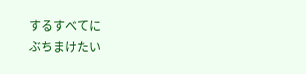するすべてに
ぶちまけたい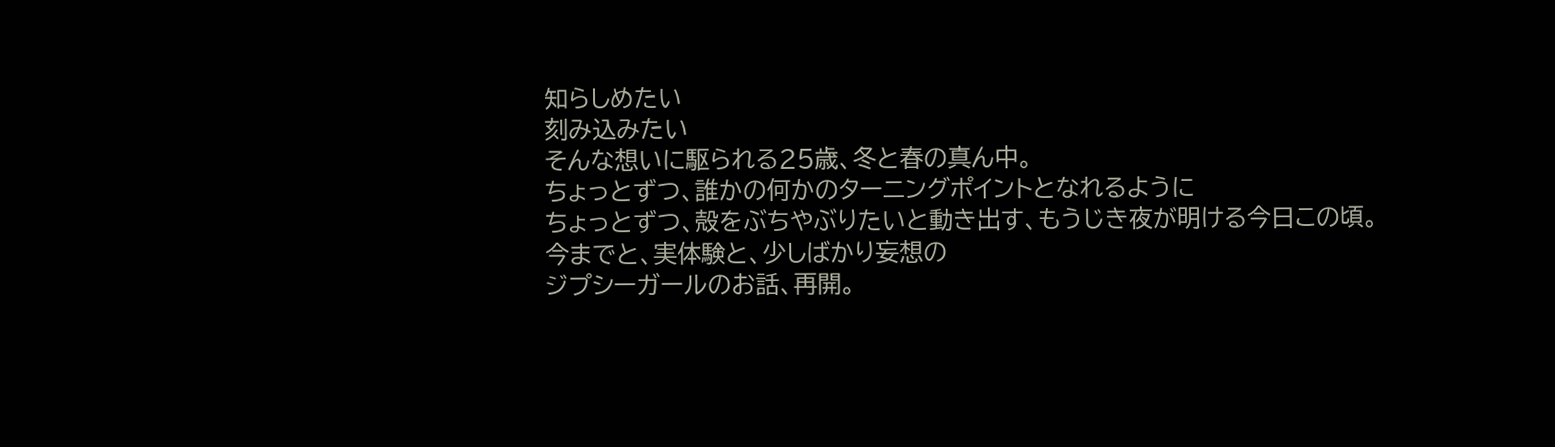知らしめたい
刻み込みたい
そんな想いに駆られる25歳、冬と春の真ん中。
ちょっとずつ、誰かの何かのターニングポイントとなれるように
ちょっとずつ、殻をぶちやぶりたいと動き出す、もうじき夜が明ける今日この頃。
今までと、実体験と、少しばかり妄想の
ジプシーガールのお話、再開。